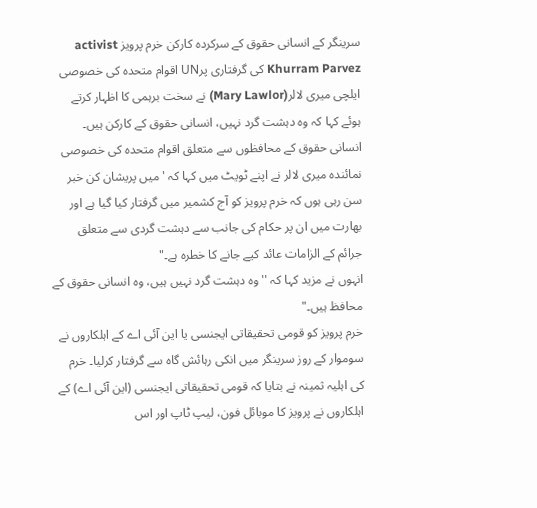سرینگر کے انسانی حقوق کے سرکردہ کارکن خرم پرویز activist Khurram Parvez کی گرفتاری پرUN اقوام متحدہ کی خصوصی ایلچی میری لالر(Mary Lawlor) نے سخت برہمی کا اظہار کرتے ہوئے کہا کہ وہ دہشت گرد نہیں، انسانی حقوق کے کارکن ہیں۔
انسانی حقوق کے محافظوں سے متعلق اقوام متحدہ کی خصوصی نمائندہ میری لالر نے اپنے ٹویٹ میں کہا کہ 'میں پریشان کن خبر سن رہی ہوں کہ خرم پرویز کو آج کشمیر میں گرفتار کیا گیا ہے اور بھارت میں ان پر حکام کی جانب سے دہشت گردی سے متعلق جرائم کے الزامات عائد کیے جانے کا خطرہ ہے۔"
انہوں نے مزید کہا کہ ''وہ دہشت گرد نہیں ہیں، وہ انسانی حقوق کے محافظ ہیں۔"
خرم پرویز کو قومی تحقیقاتی ایجنسی یا این آئی اے کے اہلکاروں نے سوموار کے روز سرینگر میں انکی رہائش گاہ سے گرفتار کرلیا۔ خرم کی اہلیہ ثمینہ نے بتایا کہ قومی تحقیقاتی ایجنسی (این آئی اے) کے اہلکاروں نے پرویز کا موبائل فون، لیپ ٹاپ اور اس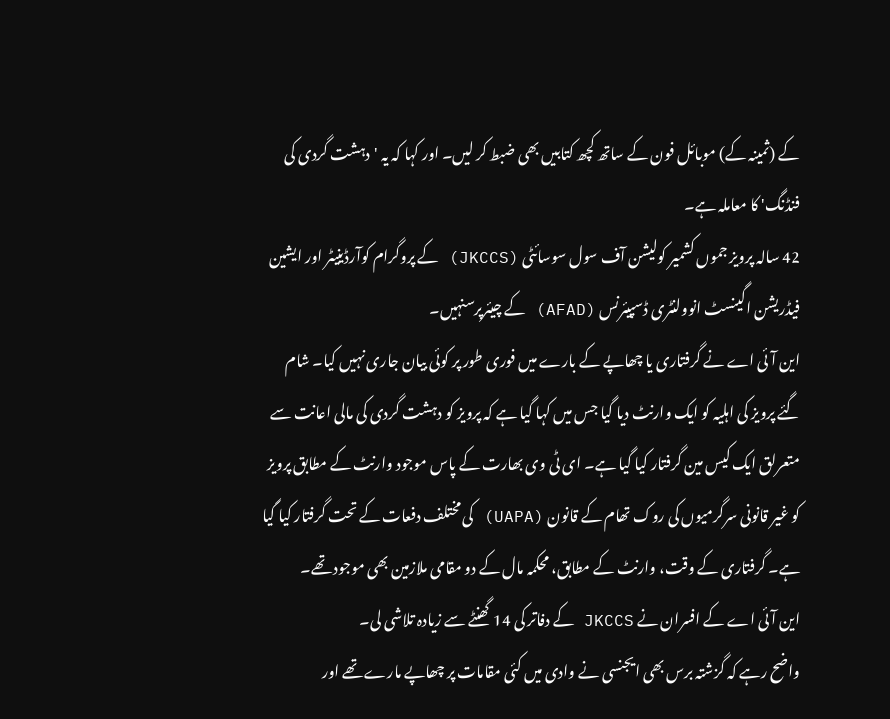کے (ثمینہ کے) موبائل فون کے ساتھ کچھ کتابیں بھی ضبط کر لیں۔ اور کہا کہ یہ 'دہشت گردی کی فنڈنگ' کا معاملہ ہے۔
42 سالہ پرویز جموں کشمیر کولیشن آف سول سوسائٹی (JKCCS) کے پروگرام کوآرڈینیٹر اور ایشین فیڈریشن اگینسٹ انوولنٹری ڈسپیئرنس (AFAD) کے چیئرپرسنہیں۔
این آئی اے نے گرفتاری یا چھاپے کے بارے میں فوری طور پر کوئی بیان جاری نہیں کیا۔ شام گئے پرویز کی اہلیہ کو ایک وارنٹ دیا گیا جس میں کہا گیا ہے کہ پرویز کو دہشت گردی کی مالی اعانت سے متعرلق ایک کیس مین گرفتار کیا گیا ہے۔ ای ٹی وی بھارت کے پاس موجود وارنٹ کے مطابق پرویز کو غیر قانونی سرگرمیوں کی روک تھام کے قانون (UAPA) کی مختلف دفعات کے تحت گرفتار کیا گیا ہے۔ گرفتاری کے وقت، وارنٹ کے مطابق، محکمہ مال کے دو مقامی ملازمین بھی موجود تھے۔
این آئی اے کے افسران نے JKCCS کے دفاتر کی 14 گھنٹے سے زیادہ تلاشی لی۔
واضح رہے کہ گزشتہ برس بھی ایجنسی نے وادی میں کئی مقامات پر چھاپے مارے تھے اور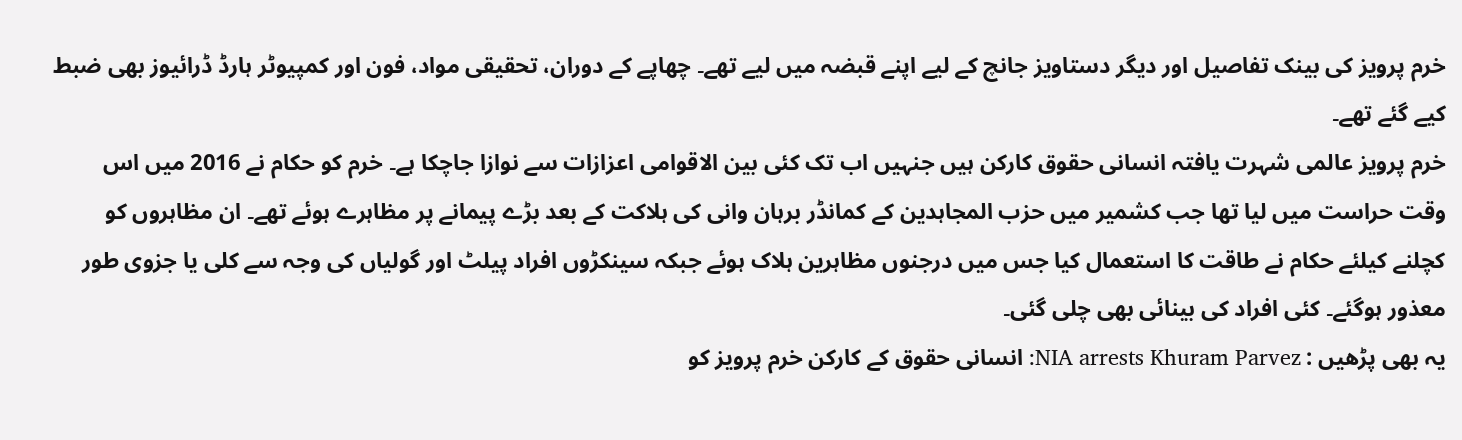خرم پرویز کی بینک تفاصیل اور دیگر دستاویز جانچ کے لیے اپنے قبضہ میں لیے تھے۔ چھاپے کے دوران، تحقیقی مواد، فون اور کمپیوٹر ہارڈ ڈرائیوز بھی ضبط کیے گئے تھے۔
خرم پرویز عالمی شہرت یافتہ انسانی حقوق کارکن ہیں جنہیں اب تک کئی بین الاقوامی اعزازات سے نوازا جاچکا ہے۔ خرم کو حکام نے 2016 میں اس وقت حراست میں لیا تھا جب کشمیر میں حزب المجاہدین کے کمانڈر برہان وانی کی ہلاکت کے بعد بڑے پیمانے پر مظاہرے ہوئے تھے۔ ان مظاہروں کو کچلنے کیلئے حکام نے طاقت کا استعمال کیا جس میں درجنوں مظاہرین ہلاک ہوئے جبکہ سینکڑوں افراد پیلٹ اور گولیاں کی وجہ سے کلی یا جزوی طور معذور ہوگئے۔ کئی افراد کی بینائی بھی چلی گئی۔
یہ بھی پڑھیں : NIA arrests Khuram Parvez: انسانی حقوق کے کارکن خرم پرویز کو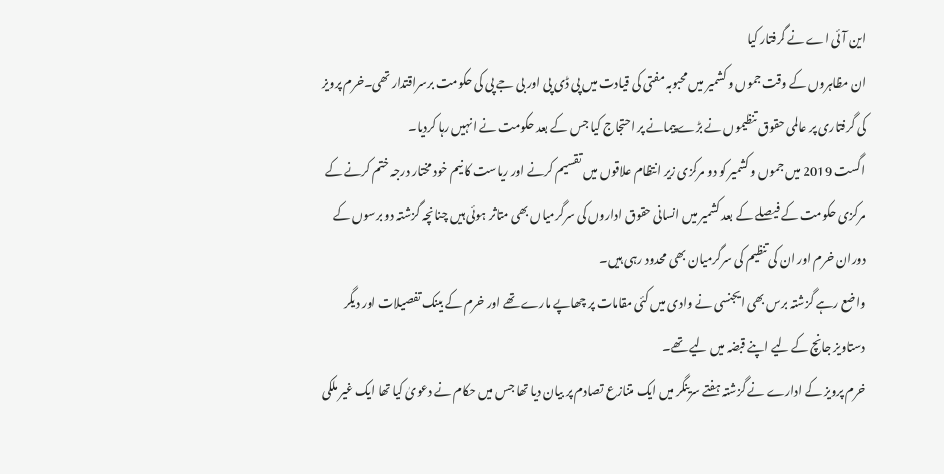این آئی اے نے گرفتار کیا
ان مظاہروں کے وقت جموں و کشمیر میں محبوبہ مفتی کی قیادت میں پی ڈی پی اور بی جے پی کی حکومت برسراقتدار تھی۔خرم پرویز کی گرفتاری پر عالمی حقوق تنظیموں نے بڑے پیمانے پر احتجاج کیا جس کے بعد حکومت نے انہیں رہا کردیا۔
اگست 2019 میں جموں و کشمیر کو دو مرکزی زیر انتظام علاقوں میں تقسیم کرنے اور ریاست کا نیم خود مختار درجہ ختم کرنے کے مرکزی حکومت کے فیصلے کے بعد کشمیر میں انسانی حقوق اداروں کی سرگرمیاں بھی متاثر ہوئی ہیں چنانچہ گزشتہ دو برسوں کے دوران خرم اور ان کی تنظیم کی سرگرمیان بھی محدود رہی ہیں۔
واضع رہے گزشتہ برس بھی ایجنسی نے وادی میں کئی مقامات پر چھاپے مارے تھے اور خرم کے بینک تفصیلات اور دیگر دستاویز جانچ کے لیے اپنے قبضہ میں لیے تھے۔
خرم پرویز کے ادارے نے گزشتہ ہفتے سرینگر میں ایک متنازع تصادم پر بیان دیا تھا جس میں حکام نے دعویٰ کیا تھا ایک غیر ملکی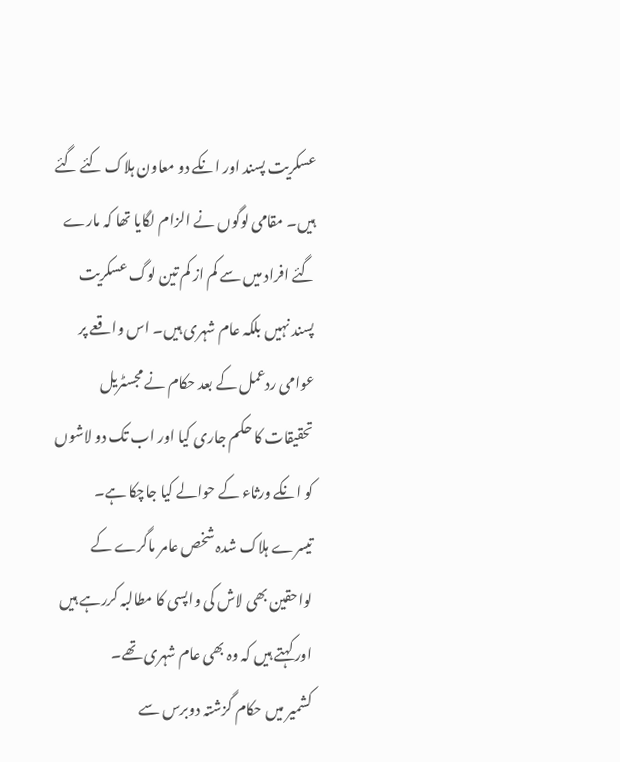عسکریت پسند اور انکے دو معاون ہلاک کئے گئے ہیں۔ مقامی لوگوں نے الزام لگایا تھا کہ مارے گئے افراد میں سے کم از کم تین لوگ عسکریت پسند نہیں بلکہ عام شہری ہیں۔ اس واقعے پر عوامی ردعمل کے بعد حکام نے مجسٹریل تحقیقات کا حکم جاری کیا اور اب تک دو لاشوں کو انکے ورثاء کے حوالے کیا جاچکا ہے۔
تیسرے ہلاک شدہ شخص عامر ماگرے کے لواحقین بھی لاش کی واپسی کا مطالبہ کررہے ہیں اور کہتے ہیں کہ وہ بھی عام شہری تھے۔
کشمیر میں حکام گزشتہ دوبرس سے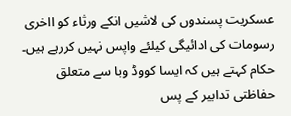عسکریت پسندوں کی لاشیں انکے ورثاء کو ااخری رسومات کی ادائیگی کیلئے واپس نہیں کررہے ہیں۔ حکام کہتے ہیں کہ ایسا کووڈ وبا سے متعلق حفاظتی تدابیر کے پس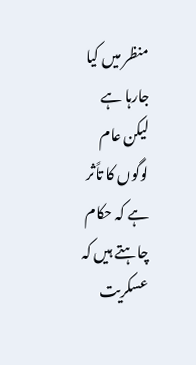منظر میں کیا جارہا ہے لیکن عام لوگوں کا تاًثر ہے کہ حکام چاہتے ہیں کہ عسکریت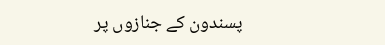پسندون کے جنازوں پر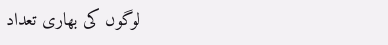لوگوں کی بھاری تعداد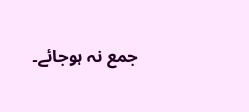جمع نہ ہوجائے۔